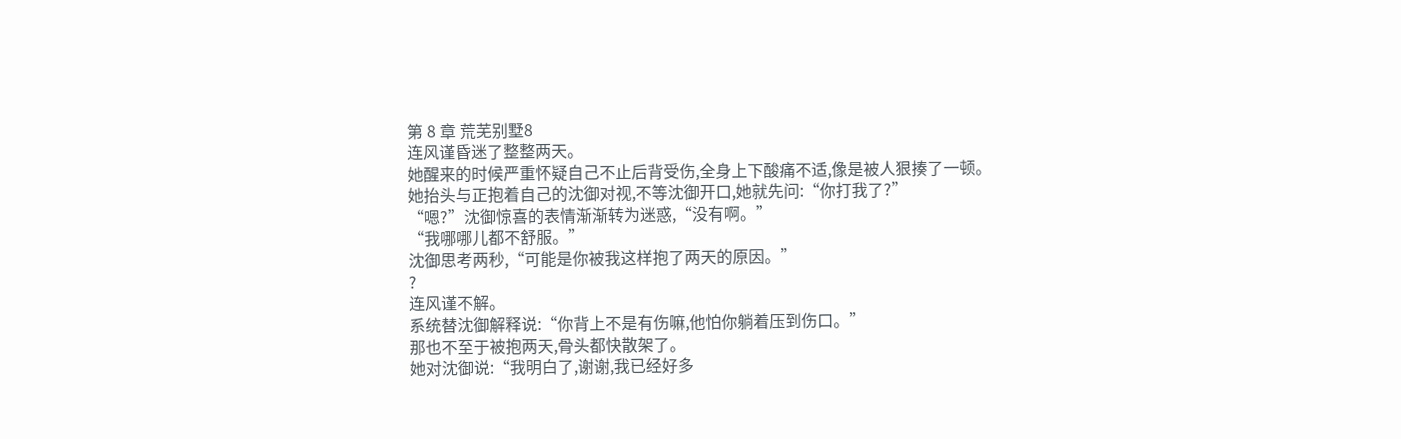第 8 章 荒芜别墅8
连风谨昏迷了整整两天。
她醒来的时候严重怀疑自己不止后背受伤,全身上下酸痛不适,像是被人狠揍了一顿。
她抬头与正抱着自己的沈御对视,不等沈御开口,她就先问:“你打我了?”
“嗯?”沈御惊喜的表情渐渐转为迷惑,“没有啊。”
“我哪哪儿都不舒服。”
沈御思考两秒,“可能是你被我这样抱了两天的原因。”
?
连风谨不解。
系统替沈御解释说:“你背上不是有伤嘛,他怕你躺着压到伤口。”
那也不至于被抱两天,骨头都快散架了。
她对沈御说:“我明白了,谢谢,我已经好多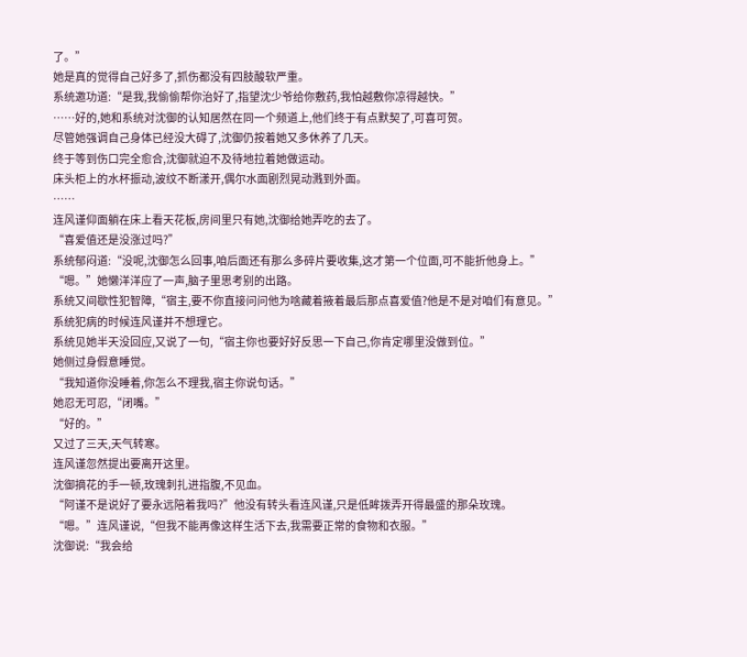了。”
她是真的觉得自己好多了,抓伤都没有四肢酸软严重。
系统邀功道:“是我,我偷偷帮你治好了,指望沈少爷给你敷药,我怕越敷你凉得越快。”
……好的,她和系统对沈御的认知居然在同一个频道上,他们终于有点默契了,可喜可贺。
尽管她强调自己身体已经没大碍了,沈御仍按着她又多休养了几天。
终于等到伤口完全愈合,沈御就迫不及待地拉着她做运动。
床头柜上的水杯振动,波纹不断漾开,偶尔水面剧烈晃动溅到外面。
……
连风谨仰面躺在床上看天花板,房间里只有她,沈御给她弄吃的去了。
“喜爱值还是没涨过吗?”
系统郁闷道:“没呢,沈御怎么回事,咱后面还有那么多碎片要收集,这才第一个位面,可不能折他身上。”
“嗯。”她懒洋洋应了一声,脑子里思考别的出路。
系统又间歇性犯智障,“宿主,要不你直接问问他为啥藏着掖着最后那点喜爱值?他是不是对咱们有意见。”
系统犯病的时候连风谨并不想理它。
系统见她半天没回应,又说了一句,“宿主你也要好好反思一下自己,你肯定哪里没做到位。”
她侧过身假意睡觉。
“我知道你没睡着,你怎么不理我,宿主你说句话。”
她忍无可忍,“闭嘴。”
“好的。”
又过了三天,天气转寒。
连风谨忽然提出要离开这里。
沈御摘花的手一顿,玫瑰刺扎进指腹,不见血。
“阿谨不是说好了要永远陪着我吗?”他没有转头看连风谨,只是低眸拨弄开得最盛的那朵玫瑰。
“嗯。”连风谨说,“但我不能再像这样生活下去,我需要正常的食物和衣服。”
沈御说:“我会给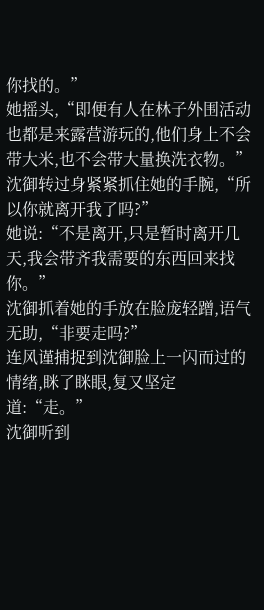你找的。”
她摇头,“即便有人在林子外围活动也都是来露营游玩的,他们身上不会带大米,也不会带大量换洗衣物。”
沈御转过身紧紧抓住她的手腕,“所以你就离开我了吗?”
她说:“不是离开,只是暂时离开几天,我会带齐我需要的东西回来找你。”
沈御抓着她的手放在脸庞轻蹭,语气无助,“非要走吗?”
连风谨捕捉到沈御脸上一闪而过的情绪,眯了眯眼,复又坚定道:“走。”
沈御听到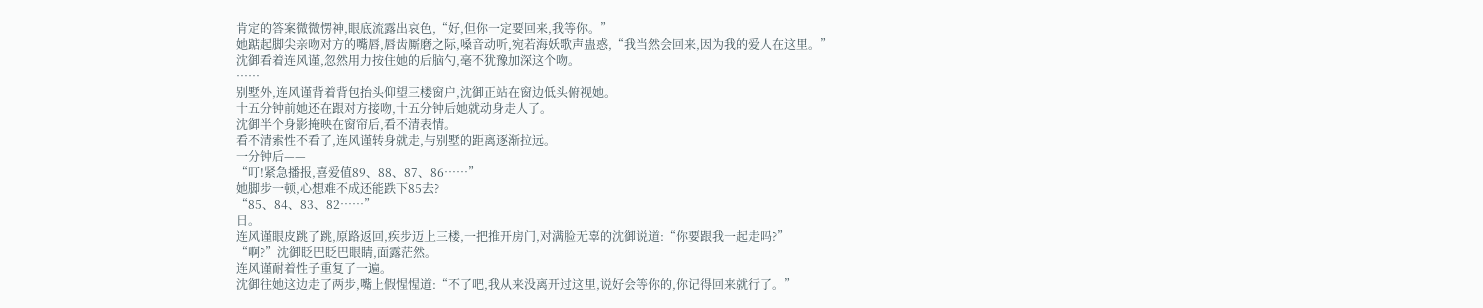肯定的答案微微愣神,眼底流露出哀色,“好,但你一定要回来,我等你。”
她踮起脚尖亲吻对方的嘴唇,唇齿厮磨之际,嗓音动听,宛若海妖歌声蛊惑,“我当然会回来,因为我的爱人在这里。”
沈御看着连风谨,忽然用力按住她的后脑勺,毫不犹豫加深这个吻。
……
别墅外,连风谨背着背包抬头仰望三楼窗户,沈御正站在窗边低头俯视她。
十五分钟前她还在跟对方接吻,十五分钟后她就动身走人了。
沈御半个身影掩映在窗帘后,看不清表情。
看不清索性不看了,连风谨转身就走,与别墅的距离逐渐拉远。
一分钟后——
“叮!紧急播报,喜爱值89、88、87、86……”
她脚步一顿,心想难不成还能跌下85去?
“85、84、83、82……”
日。
连风谨眼皮跳了跳,原路返回,疾步迈上三楼,一把推开房门,对满脸无辜的沈御说道:“你要跟我一起走吗?”
“啊?”沈御眨巴眨巴眼睛,面露茫然。
连风谨耐着性子重复了一遍。
沈御往她这边走了两步,嘴上假惺惺道:“不了吧,我从来没离开过这里,说好会等你的,你记得回来就行了。”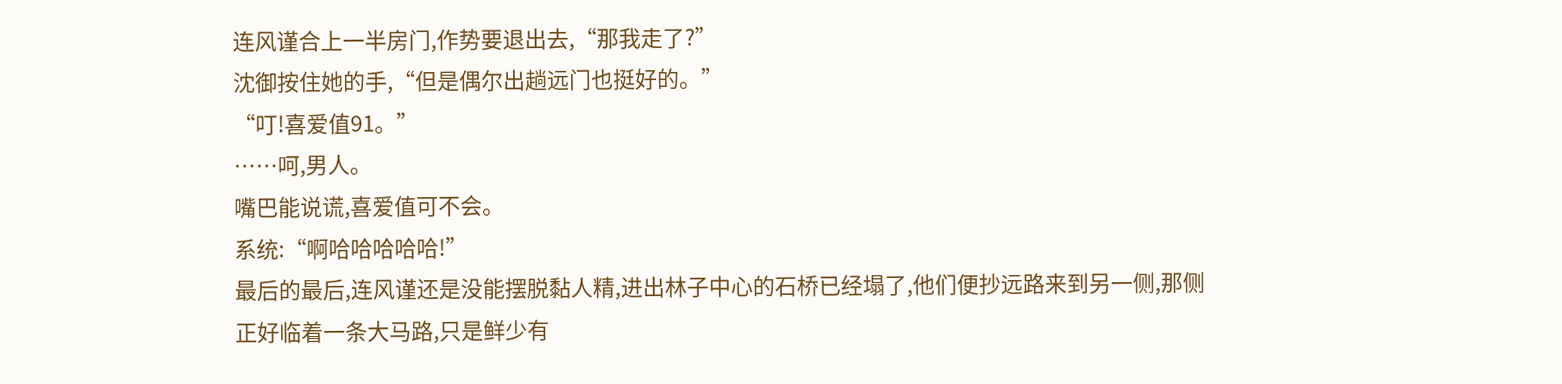连风谨合上一半房门,作势要退出去,“那我走了?”
沈御按住她的手,“但是偶尔出趟远门也挺好的。”
“叮!喜爱值91。”
……呵,男人。
嘴巴能说谎,喜爱值可不会。
系统:“啊哈哈哈哈哈!”
最后的最后,连风谨还是没能摆脱黏人精,进出林子中心的石桥已经塌了,他们便抄远路来到另一侧,那侧正好临着一条大马路,只是鲜少有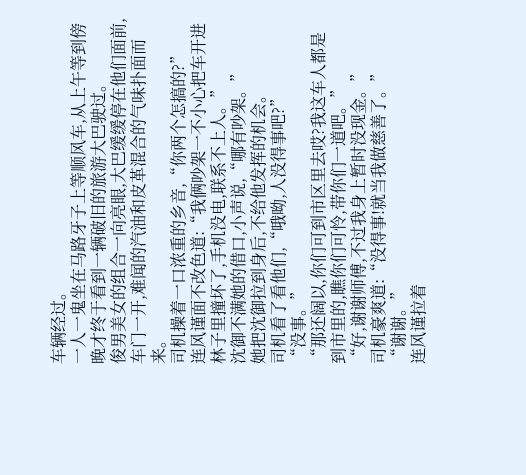车辆经过。
一人一鬼坐在马路牙子上等顺风车,从上午等到傍晚才终于看到一辆破旧的旅游大巴驶过。
俊男美女的组合一向亮眼,大巴缓缓停在他们面前,车门一开,难闻的汽油和皮革混合的气味扑面而来。
司机操着一口浓重的乡音,“你两个怎搞的?”
连风谨面不改色道:“我俩吵架一不小心把车开进林子里撞坏了,手机没电,联系不上人。”
沈御不满她的借口,小声说,“哪有吵架。”
她把沈御拉到身后,不给他发挥的机会。
司机看了看他们,“哦呦,人没得事吧?”
“没事。”
“那还阔以,你们可到市区里去哎?我这车人都是到市里的,瞧你们可怜,带你们一道吧。”
“好,谢谢师傅,不过我身上暂时没现金。”
司机豪爽道:“没得事!就当我做慈善了。”
“谢谢。”
连风谨拉着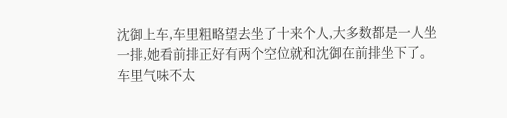沈御上车,车里粗略望去坐了十来个人,大多数都是一人坐一排,她看前排正好有两个空位就和沈御在前排坐下了。
车里气味不太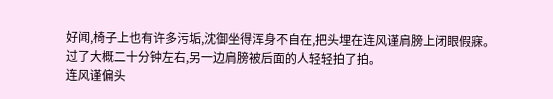好闻,椅子上也有许多污垢,沈御坐得浑身不自在,把头埋在连风谨肩膀上闭眼假寐。
过了大概二十分钟左右,另一边肩膀被后面的人轻轻拍了拍。
连风谨偏头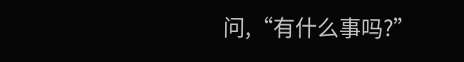问,“有什么事吗?”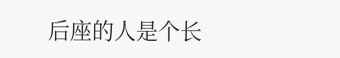后座的人是个长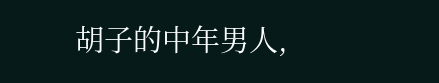胡子的中年男人,